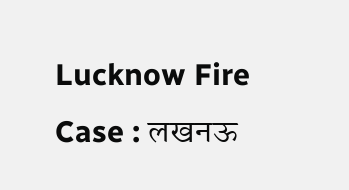Lucknow Fire Case : लखनऊ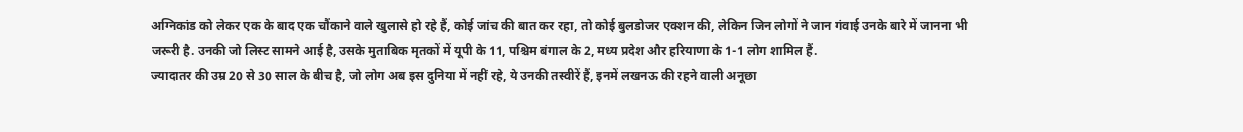अग्निकांड को लेकर एक के बाद एक चौंकाने वाले खुलासे हो रहे हैं, कोई जांच की बात कर रहा, तो कोई बुलडोजर एक्शन की, लेकिन जिन लोगों ने जान गंवाई उनके बारे में जानना भी जरूरी है. उनकी जो लिस्ट सामने आई है, उसके मुताबिक मृतकों में यूपी के 11, पश्चिम बंगाल के 2, मध्य प्रदेश और हरियाणा के 1-1 लोग शामिल हैं.
ज्यादातर की उम्र 20 से 30 साल के बीच है, जो लोग अब इस दुनिया में नहीं रहे, ये उनकी तस्वीरें हैं, इनमें लखनऊ की रहने वाली अनूछा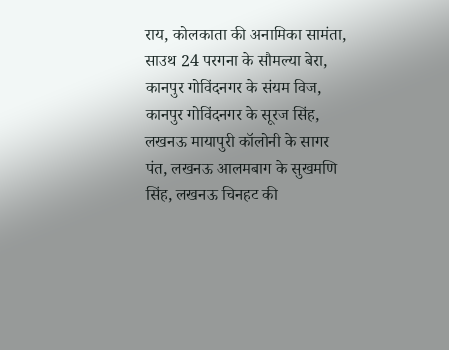राय, कोलकाता की अनामिका सामंता, साउथ 24 परगना के सौमल्या बेरा, कानपुर गोविंदनगर के संयम विज, कानपुर गोविंदनगर के सूरज सिंह, लखनऊ मायापुरी कॉलोनी के सागर पंत, लखनऊ आलमबाग के सुखमणि सिंह, लखनऊ चिनहट की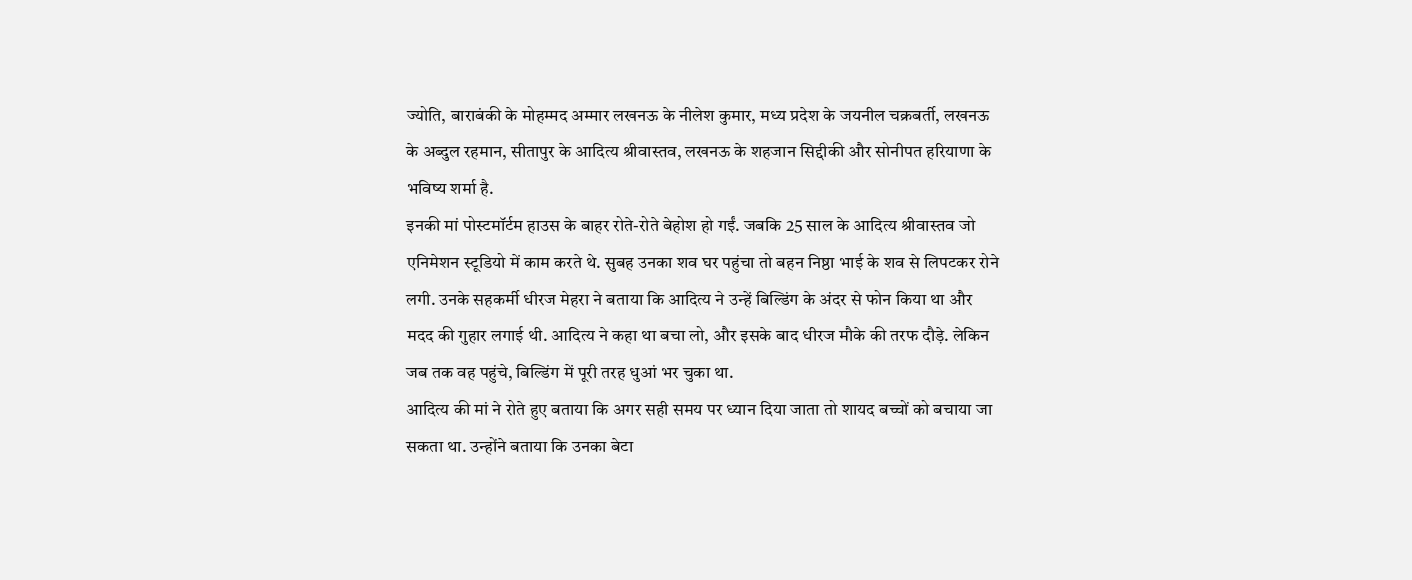ज्योति, बाराबंकी के मोहम्मद अम्मार लखनऊ के नीलेश कुमार, मध्य प्रदेश के जयनील चक्रबर्ती, लखनऊ के अब्दुल रहमान, सीतापुर के आदित्य श्रीवास्तव, लखनऊ के शहजान सिद्दीकी और सोनीपत हरियाणा के भविष्य शर्मा है.
इनकी मां पोस्टमॉर्टम हाउस के बाहर रोते-रोते बेहोश हो गईं. जबकि 25 साल के आदित्य श्रीवास्तव जो एनिमेशन स्टूडियो में काम करते थे. सुबह उनका शव घर पहुंचा तो बहन निष्ठा भाई के शव से लिपटकर रोने लगी. उनके सहकर्मी धीरज मेहरा ने बताया कि आदित्य ने उन्हें बिल्डिंग के अंदर से फोन किया था और मदद की गुहार लगाई थी. आदित्य ने कहा था बचा लो, और इसके बाद धीरज मौके की तरफ दौड़े. लेकिन जब तक वह पहुंचे, बिल्डिंग में पूरी तरह धुआं भर चुका था.
आदित्य की मां ने रोते हुए बताया कि अगर सही समय पर ध्यान दिया जाता तो शायद बच्चों को बचाया जा सकता था. उन्होंने बताया कि उनका बेटा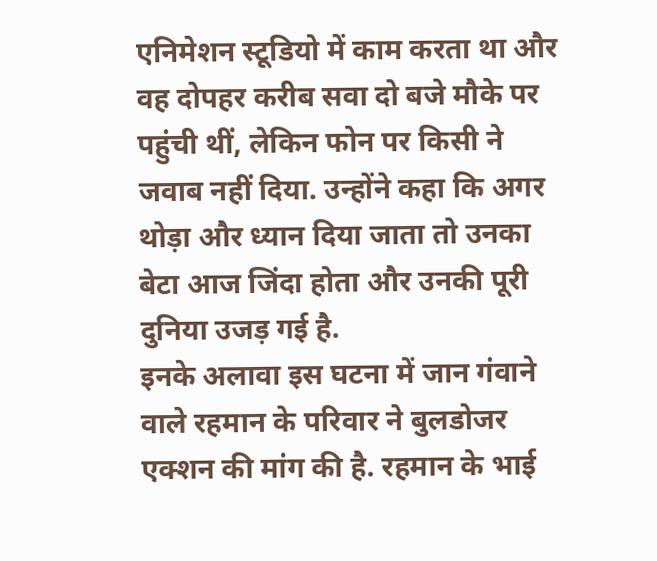एनिमेशन स्टूडियो में काम करता था और वह दोपहर करीब सवा दो बजे मौके पर पहुंची थीं, लेकिन फोन पर किसी ने जवाब नहीं दिया. उन्होंने कहा कि अगर थोड़ा और ध्यान दिया जाता तो उनका बेटा आज जिंदा होता और उनकी पूरी दुनिया उजड़ गई है.
इनके अलावा इस घटना में जान गंवाने वाले रहमान के परिवार ने बुलडोजर एक्शन की मांग की है. रहमान के भाई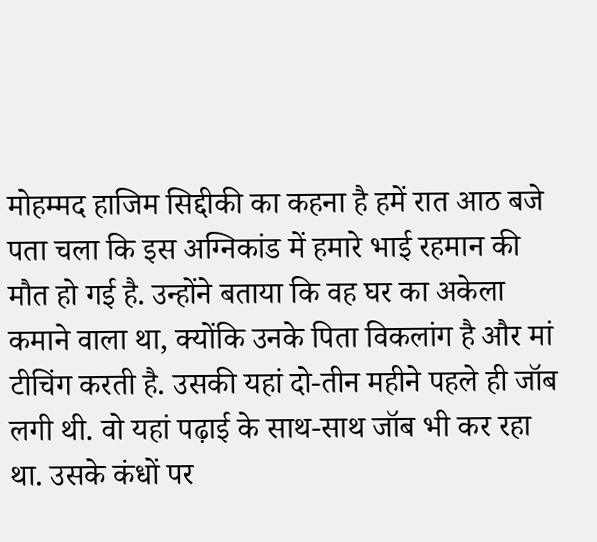मोहम्मद हाजिम सिद्दीकी का कहना है हमें रात आठ बजे पता चला कि इस अग्निकांड में हमारे भाई रहमान की मौत हो गई है. उन्होंने बताया कि वह घर का अकेला कमाने वाला था, क्योंकि उनके पिता विकलांग है और मां टीचिंग करती है. उसकी यहां दो-तीन महीने पहले ही जॉब लगी थी. वो यहां पढ़ाई के साथ-साथ जॉब भी कर रहा था. उसके कंधों पर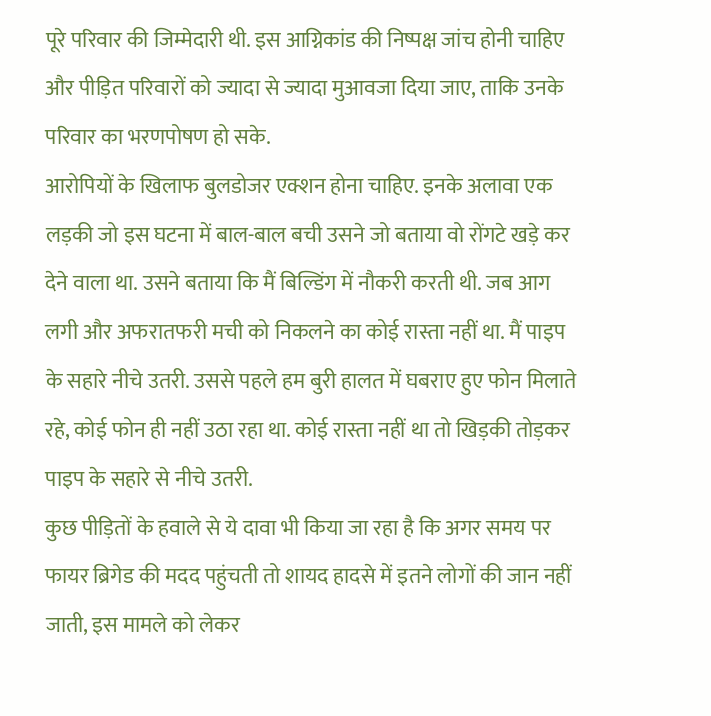पूरे परिवार की जिम्मेदारी थी. इस आग्निकांड की निष्पक्ष जांच होनी चाहिए और पीड़ित परिवारों को ज्यादा से ज्यादा मुआवजा दिया जाए, ताकि उनके परिवार का भरणपोषण हो सके.
आरोपियों के खिलाफ बुलडोजर एक्शन होना चाहिए. इनके अलावा एक लड़की जो इस घटना में बाल-बाल बची उसने जो बताया वो रोंगटे खड़े कर देने वाला था. उसने बताया कि मैं बिल्डिंग में नौकरी करती थी. जब आग लगी और अफरातफरी मची को निकलने का कोई रास्ता नहीं था. मैं पाइप के सहारे नीचे उतरी. उससे पहले हम बुरी हालत में घबराए हुए फोन मिलाते रहे, कोई फोन ही नहीं उठा रहा था. कोई रास्ता नहीं था तो खिड़की तोड़कर पाइप के सहारे से नीचे उतरी.
कुछ पीड़ितों के हवाले से ये दावा भी किया जा रहा है कि अगर समय पर फायर ब्रिगेड की मदद पहुंचती तो शायद हादसे में इतने लोगों की जान नहीं जाती, इस मामले को लेकर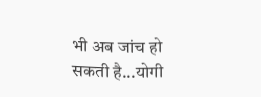भी अब जांच हो सकती है...योगी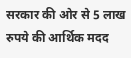सरकार की ओर से 5 लाख रुपये की आर्थिक मदद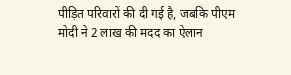पीड़ित परिवारों की दी गई है, जबकि पीएम मोदी ने 2 लाख की मदद का ऐलान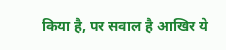किया है, पर सवाल है आखिर ये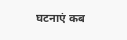घटनाएं कब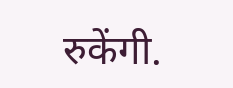रुकेंगी.